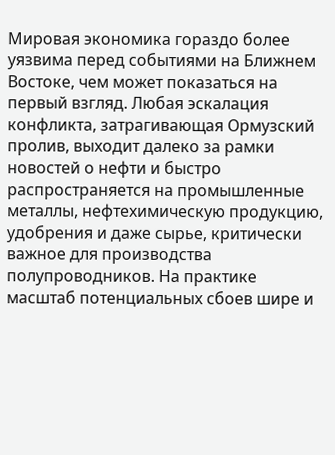Мировая экономика гораздо более уязвима перед событиями на Ближнем Востоке, чем может показаться на первый взгляд. Любая эскалация конфликта, затрагивающая Ормузский пролив, выходит далеко за рамки новостей о нефти и быстро распространяется на промышленные металлы, нефтехимическую продукцию, удобрения и даже сырье, критически важное для производства полупроводников. На практике масштаб потенциальных сбоев шире и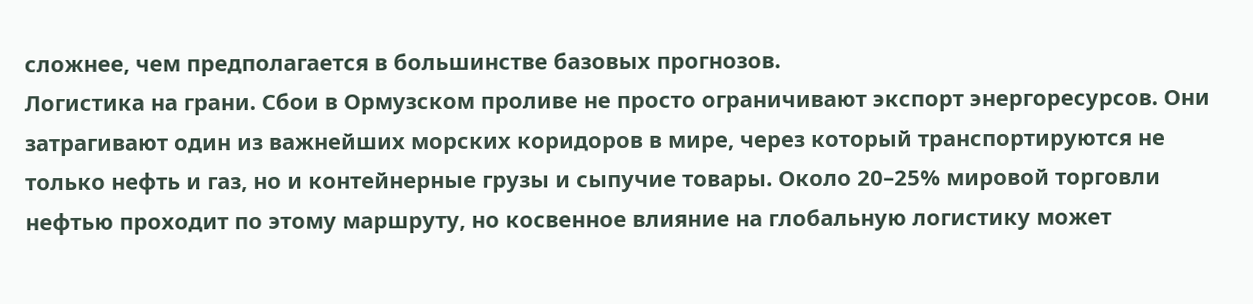сложнее, чем предполагается в большинстве базовых прогнозов.
Логистика на грани. Сбои в Ормузском проливе не просто ограничивают экспорт энергоресурсов. Они затрагивают один из важнейших морских коридоров в мире, через который транспортируются не только нефть и газ, но и контейнерные грузы и сыпучие товары. Около 20–25% мировой торговли нефтью проходит по этому маршруту, но косвенное влияние на глобальную логистику может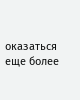оказаться еще более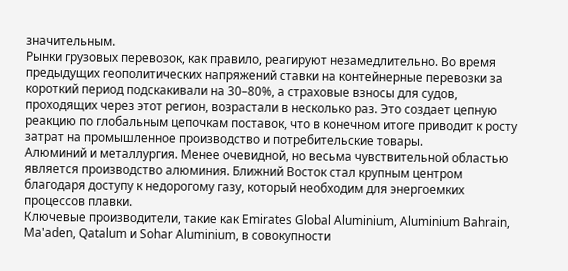значительным.
Рынки грузовых перевозок, как правило, реагируют незамедлительно. Во время предыдущих геополитических напряжений ставки на контейнерные перевозки за короткий период подскакивали на 30–80%, а страховые взносы для судов, проходящих через этот регион, возрастали в несколько раз. Это создает цепную реакцию по глобальным цепочкам поставок, что в конечном итоге приводит к росту затрат на промышленное производство и потребительские товары.
Алюминий и металлургия. Менее очевидной, но весьма чувствительной областью является производство алюминия. Ближний Восток стал крупным центром благодаря доступу к недорогому газу, который необходим для энергоемких процессов плавки.
Ключевые производители, такие как Emirates Global Aluminium, Aluminium Bahrain, Ma'aden, Qatalum и Sohar Aluminium, в совокупности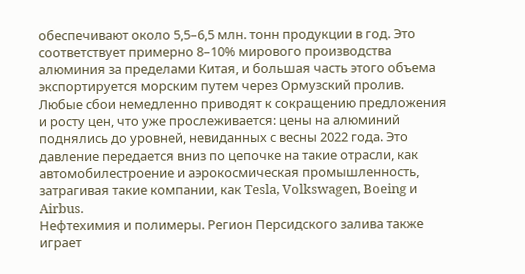обеспечивают около 5,5–6,5 млн. тонн продукции в год. Это соответствует примерно 8–10% мирового производства алюминия за пределами Китая, и большая часть этого объема экспортируется морским путем через Ормузский пролив.
Любые сбои немедленно приводят к сокращению предложения и росту цен, что уже прослеживается: цены на алюминий поднялись до уровней, невиданных с весны 2022 года. Это давление передается вниз по цепочке на такие отрасли, как автомобилестроение и аэрокосмическая промышленность, затрагивая такие компании, как Tesla, Volkswagen, Boeing и Airbus.
Нефтехимия и полимеры. Регион Персидского залива также играет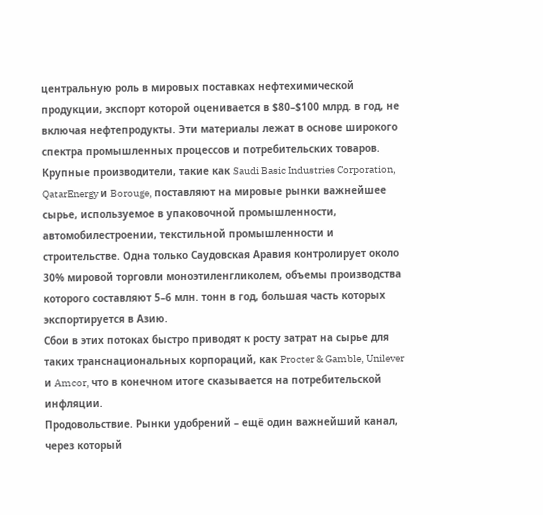центральную роль в мировых поставках нефтехимической продукции, экспорт которой оценивается в $80–$100 млрд. в год, не включая нефтепродукты. Эти материалы лежат в основе широкого спектра промышленных процессов и потребительских товаров.
Крупные производители, такие как Saudi Basic Industries Corporation, QatarEnergy и Borouge, поставляют на мировые рынки важнейшее сырье, используемое в упаковочной промышленности, автомобилестроении, текстильной промышленности и строительстве. Одна только Саудовская Аравия контролирует около 30% мировой торговли моноэтиленгликолем, объемы производства которого составляют 5–6 млн. тонн в год, большая часть которых экспортируется в Азию.
Сбои в этих потоках быстро приводят к росту затрат на сырье для таких транснациональных корпораций, как Procter & Gamble, Unilever и Amcor, что в конечном итоге сказывается на потребительской инфляции.
Продовольствие. Рынки удобрений – ещё один важнейший канал, через который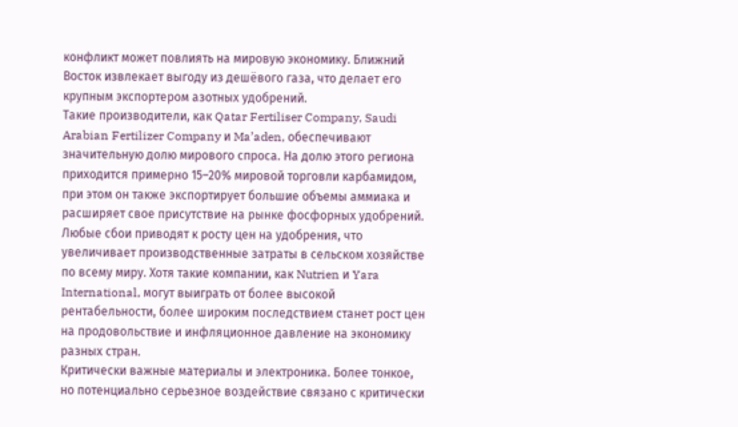конфликт может повлиять на мировую экономику. Ближний Восток извлекает выгоду из дешёвого газа, что делает его крупным экспортером азотных удобрений.
Такие производители, как Qatar Fertiliser Company, Saudi Arabian Fertilizer Company и Ma’aden, обеспечивают значительную долю мирового спроса. На долю этого региона приходится примерно 15–20% мировой торговли карбамидом, при этом он также экспортирует большие объемы аммиака и расширяет свое присутствие на рынке фосфорных удобрений.
Любые сбои приводят к росту цен на удобрения, что увеличивает производственные затраты в сельском хозяйстве по всему миру. Хотя такие компании, как Nutrien и Yara International, могут выиграть от более высокой рентабельности, более широким последствием станет рост цен на продовольствие и инфляционное давление на экономику разных стран.
Критически важные материалы и электроника. Более тонкое, но потенциально серьезное воздействие связано с критически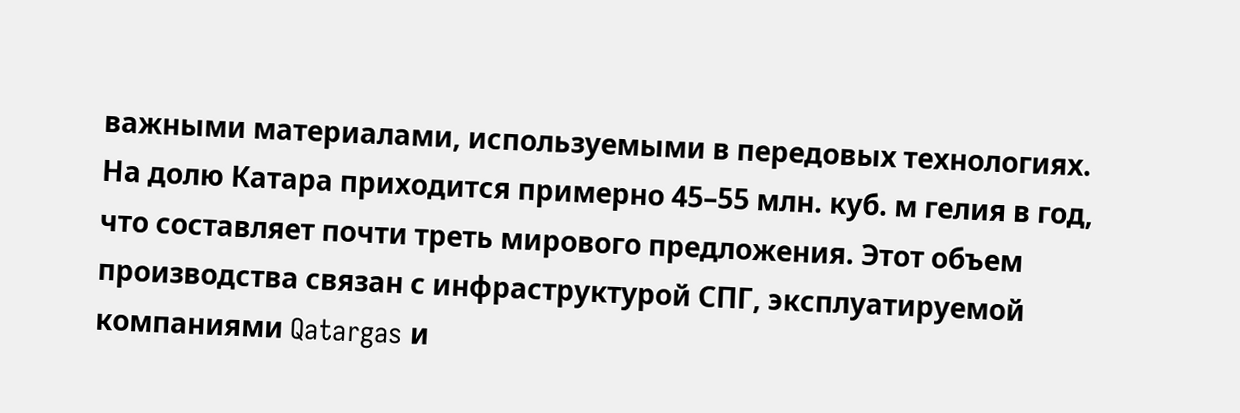важными материалами, используемыми в передовых технологиях. На долю Катара приходится примерно 45–55 млн. куб. м гелия в год, что составляет почти треть мирового предложения. Этот объем производства связан с инфраструктурой СПГ, эксплуатируемой компаниями Qatargas и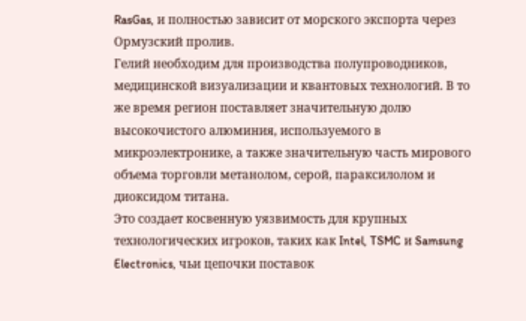RasGas, и полностью зависит от морского экспорта через Ормузский пролив.
Гелий необходим для производства полупроводников, медицинской визуализации и квантовых технологий. В то же время регион поставляет значительную долю высокочистого алюминия, используемого в микроэлектронике, а также значительную часть мирового объема торговли метанолом, серой, параксилолом и диоксидом титана.
Это создает косвенную уязвимость для крупных технологических игроков, таких как Intel, TSMC и Samsung Electronics, чьи цепочки поставок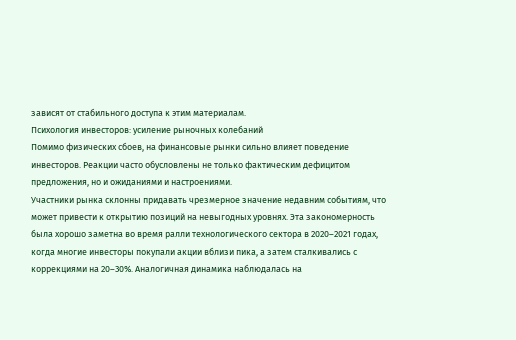зависят от стабильного доступа к этим материалам.
Психология инвесторов: усиление рыночных колебаний
Помимо физических сбоев, на финансовые рынки сильно влияет поведение инвесторов. Реакции часто обусловлены не только фактическим дефицитом предложения, но и ожиданиями и настроениями.
Участники рынка склонны придавать чрезмерное значение недавним событиям, что может привести к открытию позиций на невыгодных уровнях. Эта закономерность была хорошо заметна во время ралли технологического сектора в 2020–2021 годах, когда многие инвесторы покупали акции вблизи пика, а затем сталкивались с коррекциями на 20–30%. Аналогичная динамика наблюдалась на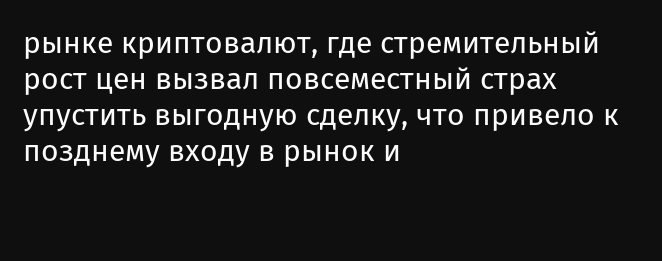рынке криптовалют, где стремительный рост цен вызвал повсеместный страх упустить выгодную сделку, что привело к позднему входу в рынок и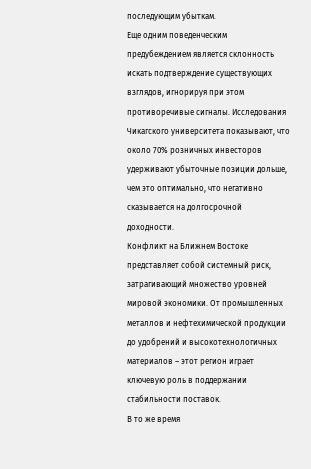последующим убыткам.
Еще одним поведенческим предубеждением является склонность искать подтверждение существующих взглядов, игнорируя при этом противоречивые сигналы. Исследования Чикагского университета показывают, что около 70% розничных инвесторов удерживают убыточные позиции дольше, чем это оптимально, что негативно сказывается на долгосрочной доходности.
Конфликт на Ближнем Востоке представляет собой системный риск, затрагивающий множество уровней мировой экономики. От промышленных металлов и нефтехимической продукции до удобрений и высокотехнологичных материалов – этот регион играет ключевую роль в поддержании стабильности поставок.
В то же время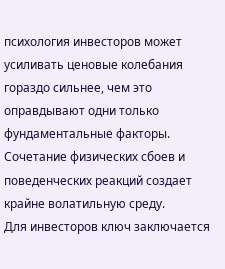психология инвесторов может усиливать ценовые колебания гораздо сильнее, чем это оправдывают одни только фундаментальные факторы. Сочетание физических сбоев и поведенческих реакций создает крайне волатильную среду.
Для инвесторов ключ заключается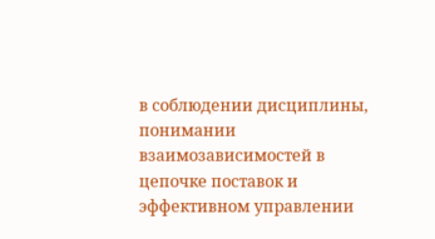в соблюдении дисциплины, понимании взаимозависимостей в цепочке поставок и эффективном управлении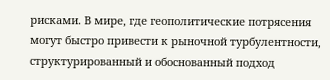рисками. В мире, где геополитические потрясения могут быстро привести к рыночной турбулентности, структурированный и обоснованный подход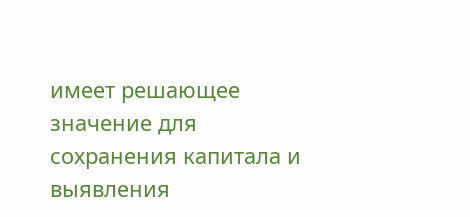имеет решающее значение для сохранения капитала и выявления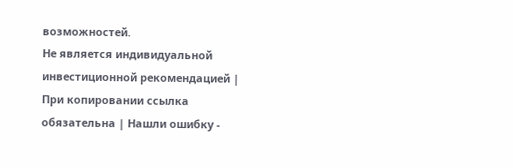возможностей.
Не является индивидуальной инвестиционной рекомендацией | При копировании ссылка обязательна | Нашли ошибку -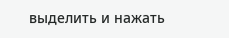выделить и нажать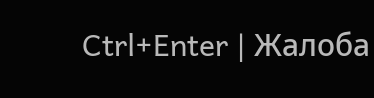Ctrl+Enter | Жалоба